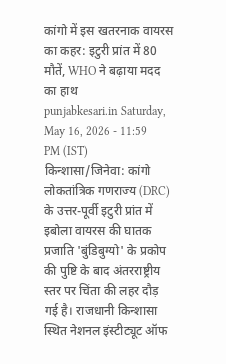कांगो में इस खतरनाक वायरस का कहर: इटुरी प्रांत में 80 मौतें, WHO ने बढ़ाया मदद का हाथ
punjabkesari.in Saturday, May 16, 2026 - 11:59 PM (IST)
किन्शासा/जिनेवा: कांगो लोकतांत्रिक गणराज्य (DRC) के उत्तर-पूर्वी इटुरी प्रांत में इबोला वायरस की घातक प्रजाति 'बुंडिबुग्यो' के प्रकोप की पुष्टि के बाद अंतरराष्ट्रीय स्तर पर चिंता की लहर दौड़ गई है। राजधानी किन्शासा स्थित नेशनल इंस्टीट्यूट ऑफ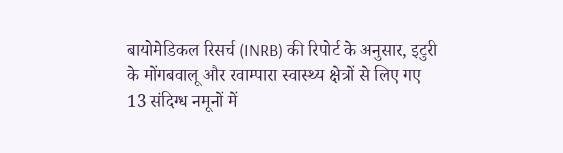बायोमेडिकल रिसर्च (INRB) की रिपोर्ट के अनुसार, इटुरी के मोंगबवालू और रवाम्पारा स्वास्थ्य क्षेत्रों से लिए गए 13 संदिग्ध नमूनों में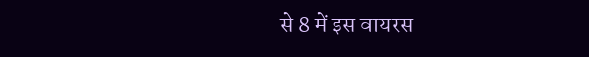से 8 में इस वायरस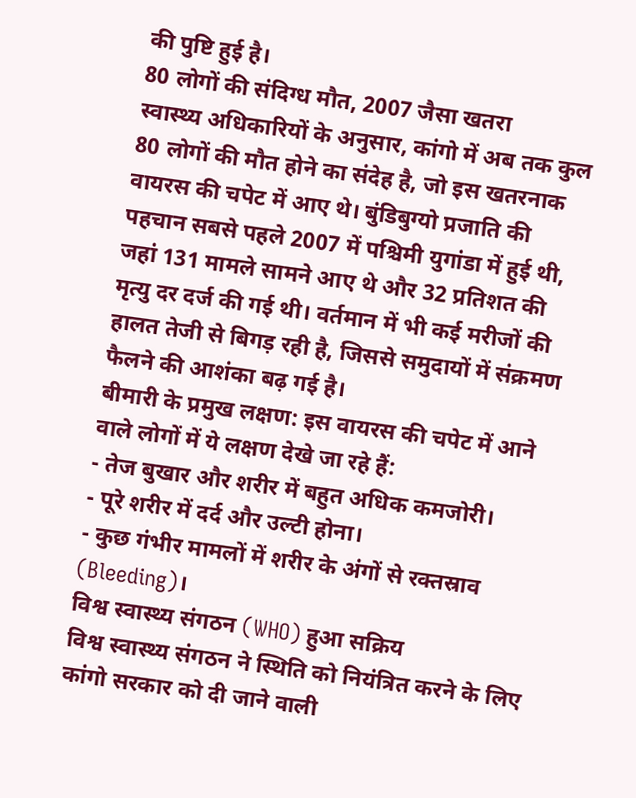की पुष्टि हुई है।
80 लोगों की संदिग्ध मौत, 2007 जैसा खतरा
स्वास्थ्य अधिकारियों के अनुसार, कांगो में अब तक कुल 80 लोगों की मौत होने का संदेह है, जो इस खतरनाक वायरस की चपेट में आए थे। बुंडिबुग्यो प्रजाति की पहचान सबसे पहले 2007 में पश्चिमी युगांडा में हुई थी, जहां 131 मामले सामने आए थे और 32 प्रतिशत की मृत्यु दर दर्ज की गई थी। वर्तमान में भी कई मरीजों की हालत तेजी से बिगड़ रही है, जिससे समुदायों में संक्रमण फैलने की आशंका बढ़ गई है।
बीमारी के प्रमुख लक्षण: इस वायरस की चपेट में आने वाले लोगों में ये लक्षण देखे जा रहे हैं:
- तेज बुखार और शरीर में बहुत अधिक कमजोरी।
- पूरे शरीर में दर्द और उल्टी होना।
- कुछ गंभीर मामलों में शरीर के अंगों से रक्तस्राव (Bleeding)।
विश्व स्वास्थ्य संगठन (WHO) हुआ सक्रिय
विश्व स्वास्थ्य संगठन ने स्थिति को नियंत्रित करने के लिए कांगो सरकार को दी जाने वाली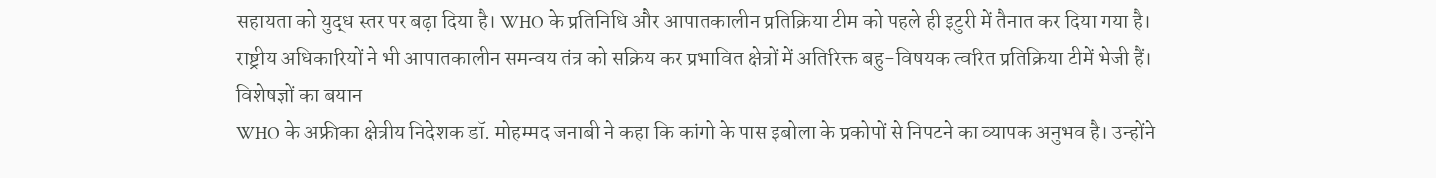सहायता को युद्ध स्तर पर बढ़ा दिया है। WHO के प्रतिनिधि और आपातकालीन प्रतिक्रिया टीम को पहले ही इटुरी में तैनात कर दिया गया है। राष्ट्रीय अधिकारियों ने भी आपातकालीन समन्वय तंत्र को सक्रिय कर प्रभावित क्षेत्रों में अतिरिक्त बहु-विषयक त्वरित प्रतिक्रिया टीमें भेजी हैं।
विशेषज्ञों का बयान
WHO के अफ्रीका क्षेत्रीय निदेशक डॉ. मोहम्मद जनाबी ने कहा कि कांगो के पास इबोला के प्रकोपों से निपटने का व्यापक अनुभव है। उन्होंने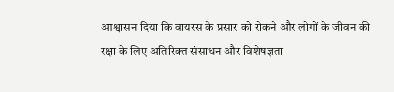आश्वासन दिया कि वायरस के प्रसार को रोकने और लोगों के जीवन की रक्षा के लिए अतिरिक्त संसाधन और विशेषज्ञता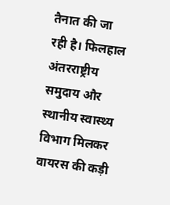तैनात की जा रही है। फिलहाल अंतरराष्ट्रीय समुदाय और स्थानीय स्वास्थ्य विभाग मिलकर वायरस की कड़ी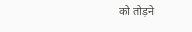को तोड़ने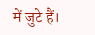में जुटे हैं।